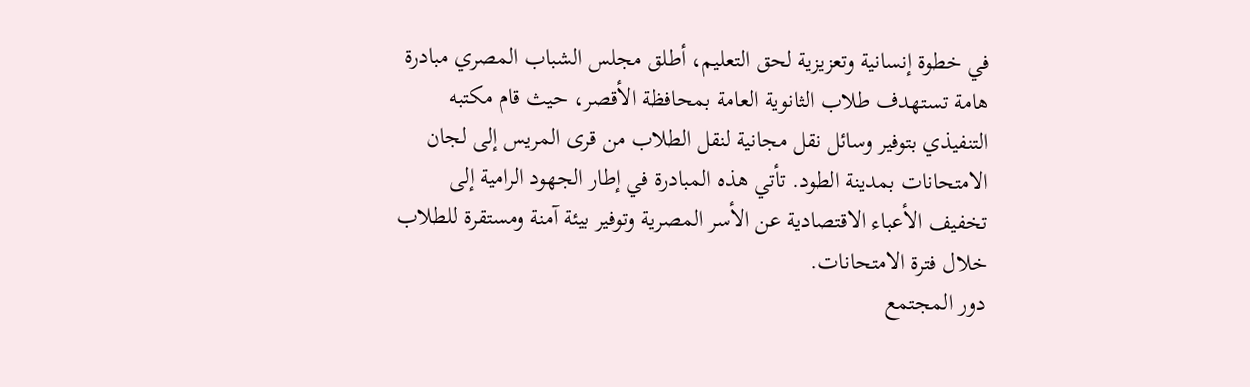في خطوة إنسانية وتعزيزية لحق التعليم، أطلق مجلس الشباب المصري مبادرة هامة تستهدف طلاب الثانوية العامة بمحافظة الأقصر، حيث قام مكتبه التنفيذي بتوفير وسائل نقل مجانية لنقل الطلاب من قرى المريس إلى لجان الامتحانات بمدينة الطود. تأتي هذه المبادرة في إطار الجهود الرامية إلى تخفيف الأعباء الاقتصادية عن الأسر المصرية وتوفير بيئة آمنة ومستقرة للطلاب خلال فترة الامتحانات.
دور المجتمع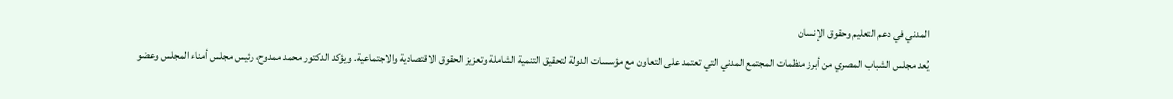المدني في دعم التعليم وحقوق الإنسان
يُعد مجلس الشباب المصري من أبرز منظمات المجتمع المدني التي تعتمد على التعاون مع مؤسسات الدولة لتحقيق التنمية الشاملة وتعزيز الحقوق الاقتصادية والاجتماعية. ويؤكد الدكتور محمد ممدوح، رئيس مجلس أمناء المجلس وعضو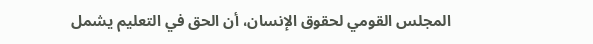المجلس القومي لحقوق الإنسان، أن الحق في التعليم يشمل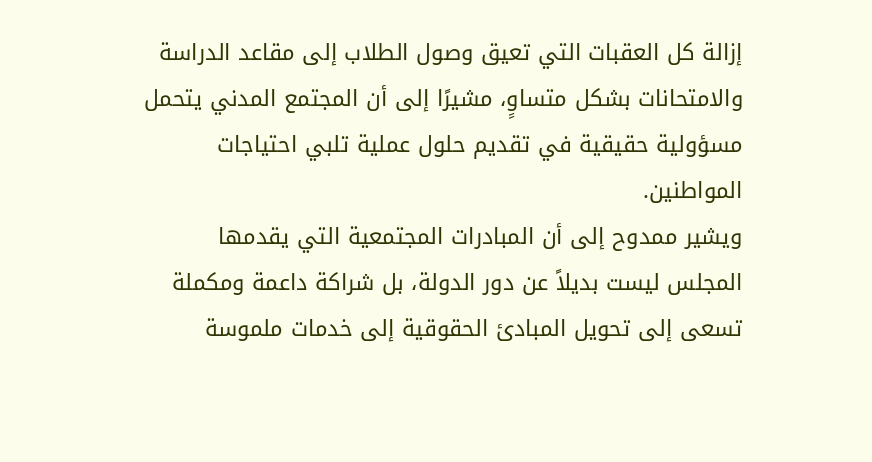إزالة كل العقبات التي تعيق وصول الطلاب إلى مقاعد الدراسة والامتحانات بشكل متساوٍ، مشيرًا إلى أن المجتمع المدني يتحمل مسؤولية حقيقية في تقديم حلول عملية تلبي احتياجات المواطنين.
ويشير ممدوح إلى أن المبادرات المجتمعية التي يقدمها المجلس ليست بديلاً عن دور الدولة، بل شراكة داعمة ومكملة تسعى إلى تحويل المبادئ الحقوقية إلى خدمات ملموسة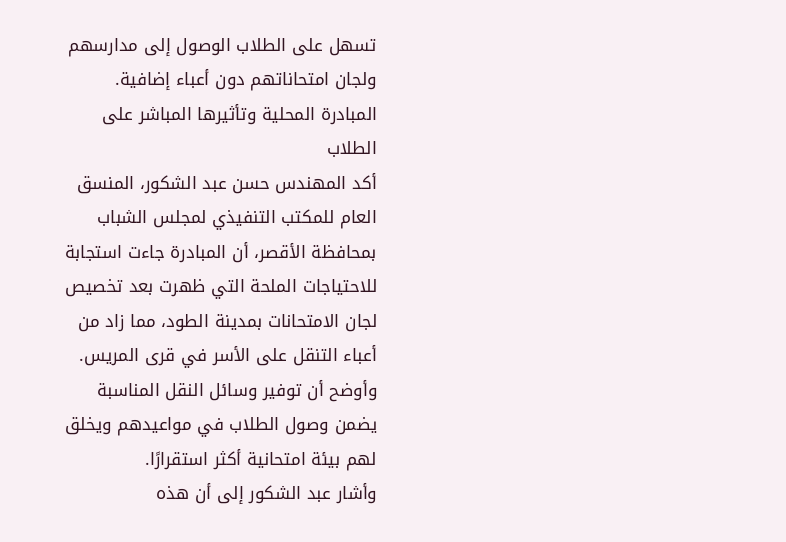تسهل على الطلاب الوصول إلى مدارسهم ولجان امتحاناتهم دون أعباء إضافية.
المبادرة المحلية وتأثيرها المباشر على الطلاب
أكد المهندس حسن عبد الشكور، المنسق العام للمكتب التنفيذي لمجلس الشباب بمحافظة الأقصر، أن المبادرة جاءت استجابة للاحتياجات الملحة التي ظهرت بعد تخصيص لجان الامتحانات بمدينة الطود، مما زاد من أعباء التنقل على الأسر في قرى المريس. وأوضح أن توفير وسائل النقل المناسبة يضمن وصول الطلاب في مواعيدهم ويخلق لهم بيئة امتحانية أكثر استقرارًا.
وأشار عبد الشكور إلى أن هذه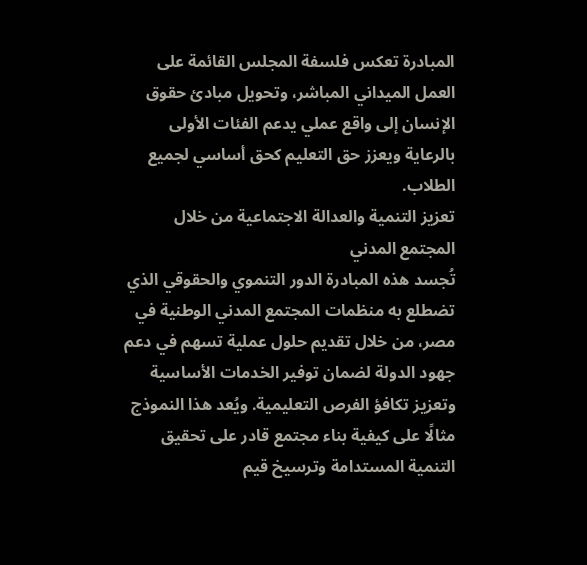المبادرة تعكس فلسفة المجلس القائمة على العمل الميداني المباشر، وتحويل مبادئ حقوق الإنسان إلى واقع عملي يدعم الفئات الأولى بالرعاية ويعزز حق التعليم كحق أساسي لجميع الطلاب.
تعزيز التنمية والعدالة الاجتماعية من خلال المجتمع المدني
تُجسد هذه المبادرة الدور التنموي والحقوقي الذي تضطلع به منظمات المجتمع المدني الوطنية في مصر، من خلال تقديم حلول عملية تسهم في دعم جهود الدولة لضمان توفير الخدمات الأساسية وتعزيز تكافؤ الفرص التعليمية. ويُعد هذا النموذج مثالًا على كيفية بناء مجتمع قادر على تحقيق التنمية المستدامة وترسيخ قيم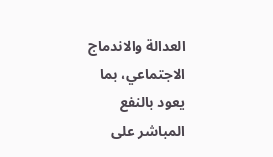العدالة والاندماج الاجتماعي، بما يعود بالنفع المباشر على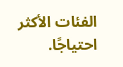الفئات الأكثر احتياجًا.